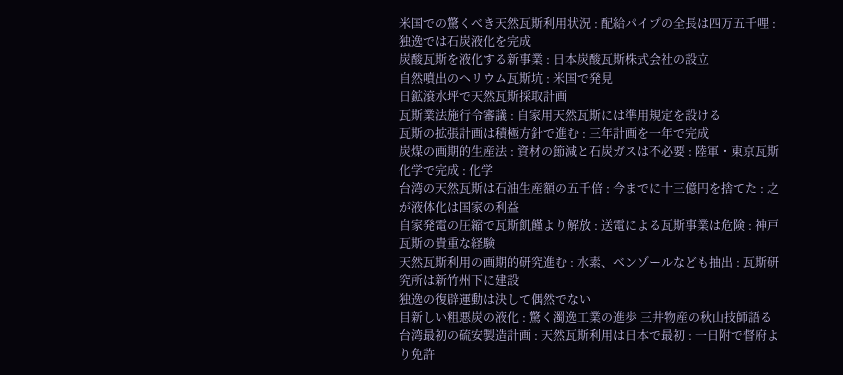米国での驚くべき天然瓦斯利用状況 : 配給パイプの全長は四万五千哩 : 独逸では石炭液化を完成
炭酸瓦斯を液化する新事業 : 日本炭酸瓦斯株式会社の設立
自然噴出のヘリウム瓦斯坑 : 米国で発見
日鉱滾水坪で天然瓦斯採取計画
瓦斯業法施行令審議 : 自家用天然瓦斯には準用規定を設ける
瓦斯の拡張計画は積極方針で進む : 三年計画を一年で完成
炭煤の画期的生産法 : 資材の節減と石炭ガスは不必要 : 陸軍・東京瓦斯化学で完成 : 化学
台湾の天然瓦斯は石油生産額の五千倍 : 今までに十三億円を捨てた : 之が液体化は国家の利益
自家発電の圧縮で瓦斯飢饉より解放 : 送電による瓦斯事業は危険 : 神戸瓦斯の貴重な経験
天然瓦斯利用の画期的研究進む : 水素、ベンゾールなども抽出 : 瓦斯研究所は新竹州下に建設
独逸の復辟運動は決して偶然でない
目新しい粗悪炭の液化 : 驚く濁逸工業の進歩 三井物産の秋山技師語る
台湾最初の硫安製造計画 : 天然瓦斯利用は日本で最初 : 一日附で督府より免許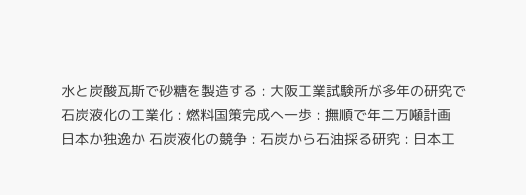水と炭酸瓦斯で砂糖を製造する : 大阪工業試験所が多年の研究で
石炭液化の工業化 : 燃料国策完成へ一歩 : 撫順で年二万噸計画
日本か独逸か 石炭液化の競争 : 石炭から石油採る研究 : 日本工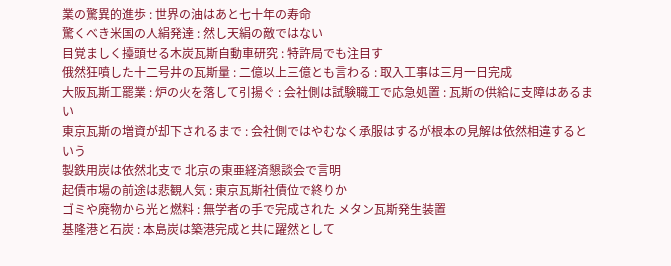業の驚異的進歩 : 世界の油はあと七十年の寿命
驚くべき米国の人絹発達 : 然し天絹の敵ではない
目覚ましく擡頭せる木炭瓦斯自動車研究 : 特許局でも注目す
俄然狂噴した十二号井の瓦斯量 : 二億以上三億とも言わる : 取入工事は三月一日完成
大阪瓦斯工罷業 : 炉の火を落して引揚ぐ : 会社側は試験職工で応急処置 : 瓦斯の供給に支障はあるまい
東京瓦斯の増資が却下されるまで : 会社側ではやむなく承服はするが根本の見解は依然相違するという
製鉄用炭は依然北支で 北京の東亜経済懇談会で言明
起債市場の前途は悲観人気 : 東京瓦斯社債位で終りか
ゴミや廃物から光と燃料 : 無学者の手で完成された メタン瓦斯発生装置
基隆港と石炭 : 本島炭は築港完成と共に躍然として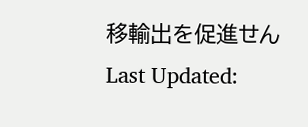移輸出を促進せん
Last Updated: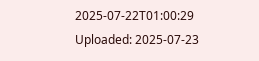2025-07-22T01:00:29
Uploaded: 2025-07-23